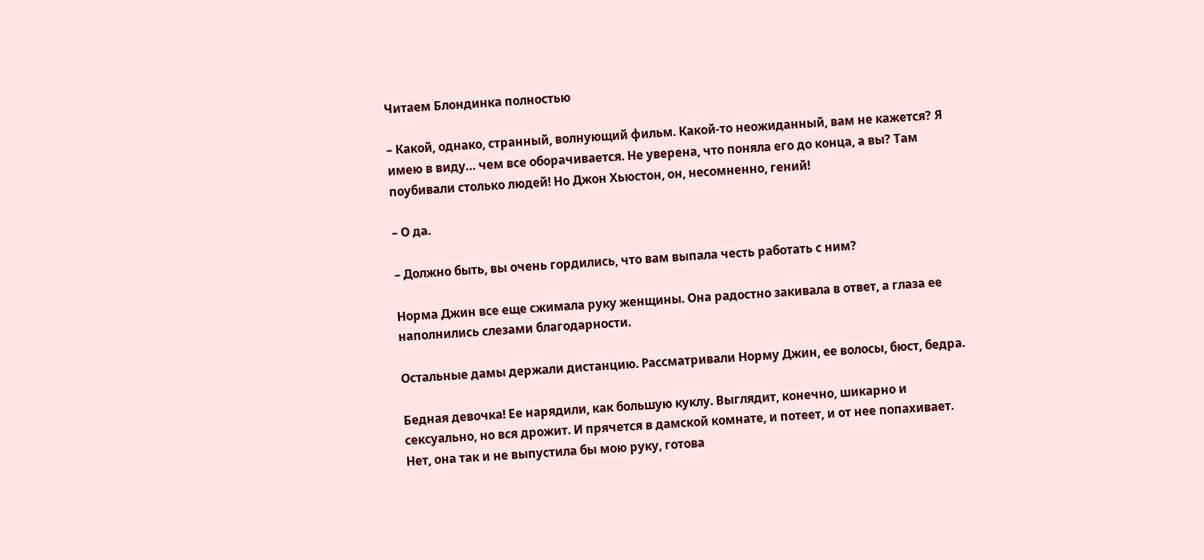Читаем Блондинка полностью

– Какой, однако, странный, волнующий фильм. Какой-то неожиданный, вам не кажется? Я имею в виду… чем все оборачивается. Не уверена, что поняла его до конца, а вы? Там поубивали столько людей! Но Джон Хьюстон, он, несомненно, гений!

– О да.

– Должно быть, вы очень гордились, что вам выпала честь работать с ним?

Норма Джин все еще сжимала руку женщины. Она радостно закивала в ответ, а глаза ее наполнились слезами благодарности.

Остальные дамы держали дистанцию. Рассматривали Норму Джин, ее волосы, бюст, бедра.

Бедная девочка! Ее нарядили, как большую куклу. Выглядит, конечно, шикарно и сексуально, но вся дрожит. И прячется в дамской комнате, и потеет, и от нее попахивает. Нет, она так и не выпустила бы мою руку, готова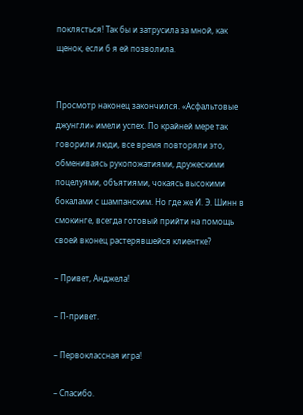поклясться! Так бы и затрусила за мной, как щенок, если б я ей позволила.


Просмотр наконец закончился. «Асфальтовые джунгли» имели успех. По крайней мере так говорили люди, все время повторяли это, обмениваясь рукопожатиями, дружескими поцелуями, объятиями, чокаясь высокими бокалами с шампанским. Но где же И. Э. Шинн в смокинге, всегда готовый прийти на помощь своей вконец растерявшейся клиентке?

– Привет, Анджела!

– П-привет.

– Первоклассная игра!

– Спасибо.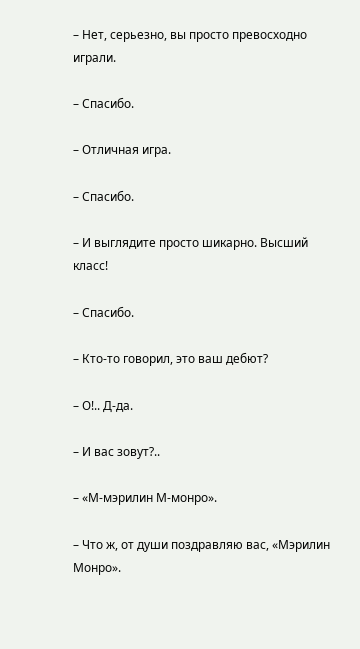– Нет, серьезно, вы просто превосходно играли.

– Спасибо.

– Отличная игра.

– Спасибо.

– И выглядите просто шикарно. Высший класс!

– Спасибо.

– Кто-то говорил, это ваш дебют?

– О!.. Д-да.

– И вас зовут?..

– «М-мэрилин М-монро».

– Что ж, от души поздравляю вас, «Мэрилин Монро».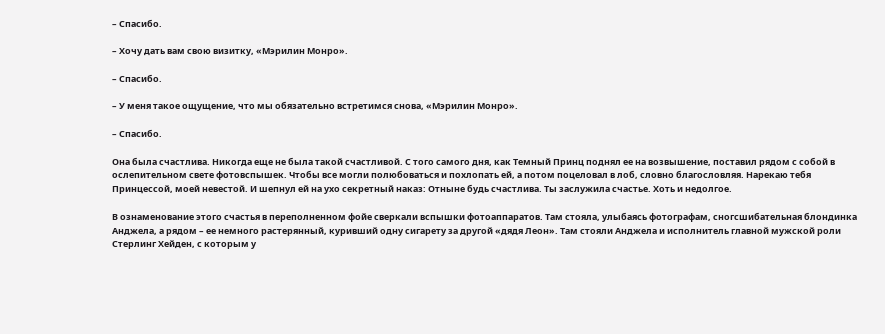– Спасибо.

– Хочу дать вам свою визитку, «Мэрилин Монро».

– Спасибо.

– У меня такое ощущение, что мы обязательно встретимся снова, «Мэрилин Монро».

– Спасибо.

Она была счастлива. Никогда еще не была такой счастливой. С того самого дня, как Темный Принц поднял ее на возвышение, поставил рядом с собой в ослепительном свете фотовспышек. Чтобы все могли полюбоваться и похлопать ей, а потом поцеловал в лоб, словно благословляя. Нарекаю тебя Принцессой, моей невестой. И шепнул ей на ухо секретный наказ: Отныне будь счастлива. Ты заслужила счастье. Хоть и недолгое.

В ознаменование этого счастья в переполненном фойе сверкали вспышки фотоаппаратов. Там стояла, улыбаясь фотографам, сногсшибательная блондинка Анджела, а рядом – ее немного растерянный, куривший одну сигарету за другой «дядя Леон». Там стояли Анджела и исполнитель главной мужской роли Стерлинг Хейден, с которым у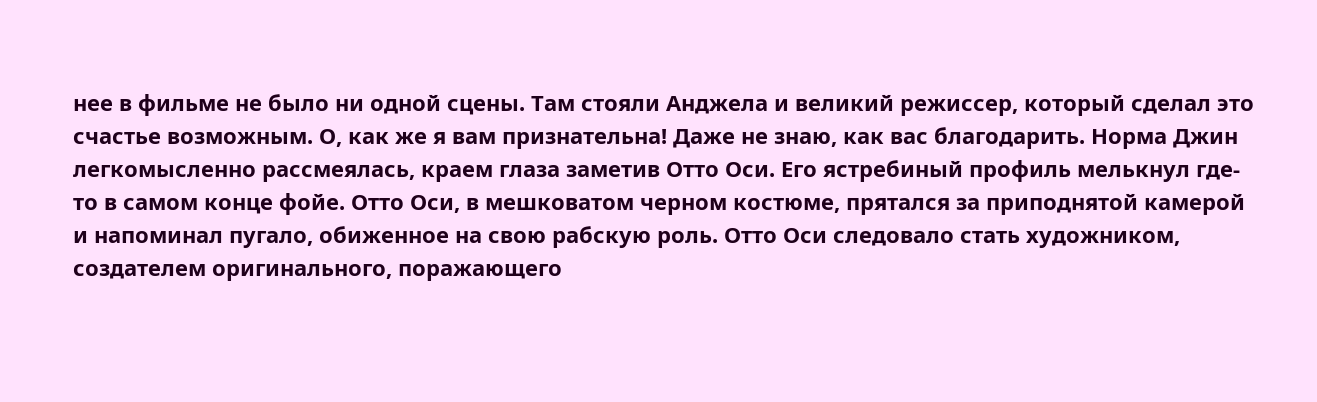нее в фильме не было ни одной сцены. Там стояли Анджела и великий режиссер, который сделал это счастье возможным. О, как же я вам признательна! Даже не знаю, как вас благодарить. Норма Джин легкомысленно рассмеялась, краем глаза заметив Отто Оси. Его ястребиный профиль мелькнул где-то в самом конце фойе. Отто Оси, в мешковатом черном костюме, прятался за приподнятой камерой и напоминал пугало, обиженное на свою рабскую роль. Отто Оси следовало стать художником, создателем оригинального, поражающего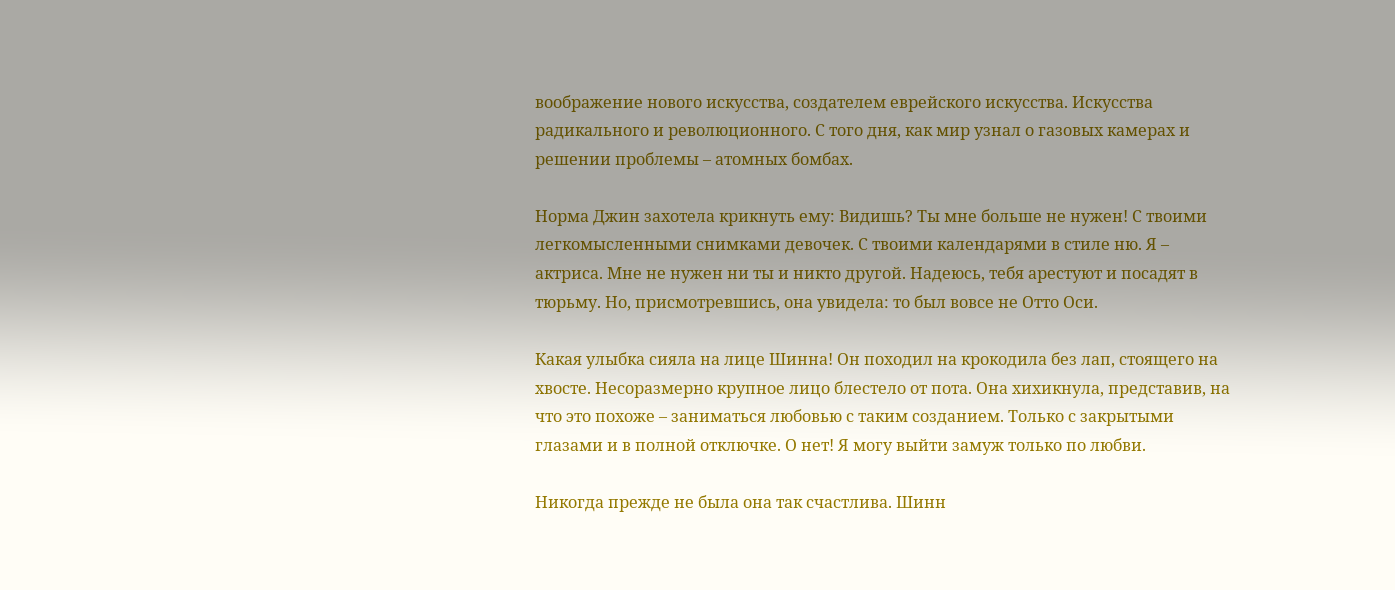воображение нового искусства, создателем еврейского искусства. Искусства радикального и революционного. С того дня, как мир узнал о газовых камерах и решении проблемы – атомных бомбах.

Норма Джин захотела крикнуть ему: Видишь? Ты мне больше не нужен! С твоими легкомысленными снимками девочек. С твоими календарями в стиле ню. Я – актриса. Мне не нужен ни ты и никто другой. Надеюсь, тебя арестуют и посадят в тюрьму. Но, присмотревшись, она увидела: то был вовсе не Отто Оси.

Какая улыбка сияла на лице Шинна! Он походил на крокодила без лап, стоящего на хвосте. Несоразмерно крупное лицо блестело от пота. Она хихикнула, представив, на что это похоже – заниматься любовью с таким созданием. Только с закрытыми глазами и в полной отключке. О нет! Я могу выйти замуж только по любви.

Никогда прежде не была она так счастлива. Шинн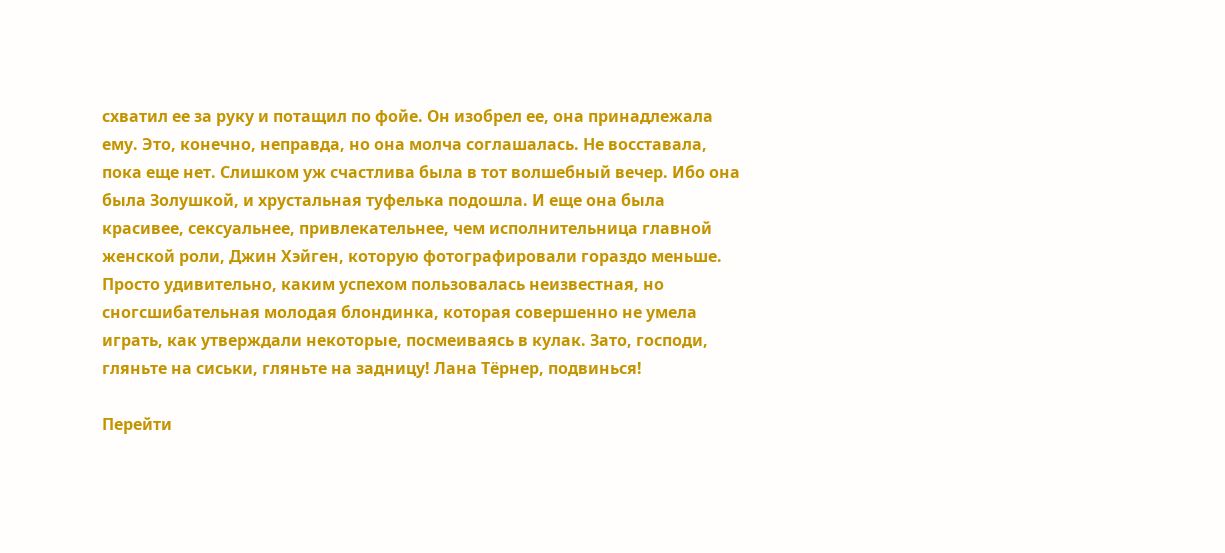схватил ее за руку и потащил по фойе. Он изобрел ее, она принадлежала ему. Это, конечно, неправда, но она молча соглашалась. Не восставала, пока еще нет. Слишком уж счастлива была в тот волшебный вечер. Ибо она была Золушкой, и хрустальная туфелька подошла. И еще она была красивее, сексуальнее, привлекательнее, чем исполнительница главной женской роли, Джин Хэйген, которую фотографировали гораздо меньше. Просто удивительно, каким успехом пользовалась неизвестная, но сногсшибательная молодая блондинка, которая совершенно не умела играть, как утверждали некоторые, посмеиваясь в кулак. Зато, господи, гляньте на сиськи, гляньте на задницу! Лана Тёрнер, подвинься!

Перейти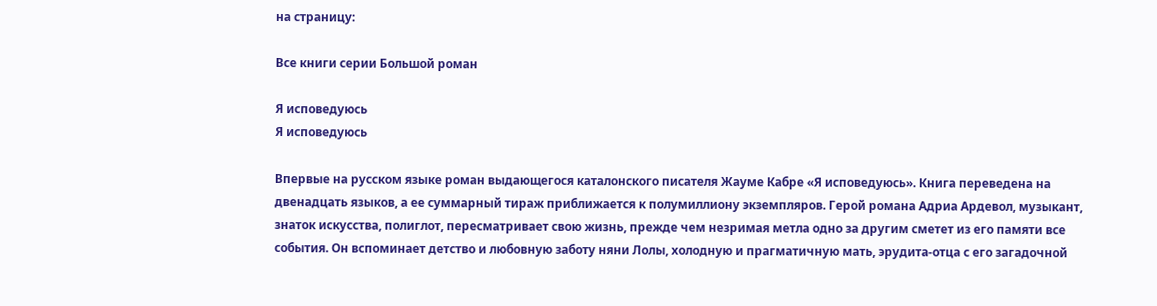на страницу:

Все книги серии Большой роман

Я исповедуюсь
Я исповедуюсь

Впервые на русском языке роман выдающегося каталонского писателя Жауме Кабре «Я исповедуюсь». Книга переведена на двенадцать языков, а ее суммарный тираж приближается к полумиллиону экземпляров. Герой романа Адриа Ардевол, музыкант, знаток искусства, полиглот, пересматривает свою жизнь, прежде чем незримая метла одно за другим сметет из его памяти все события. Он вспоминает детство и любовную заботу няни Лолы, холодную и прагматичную мать, эрудита-отца с его загадочной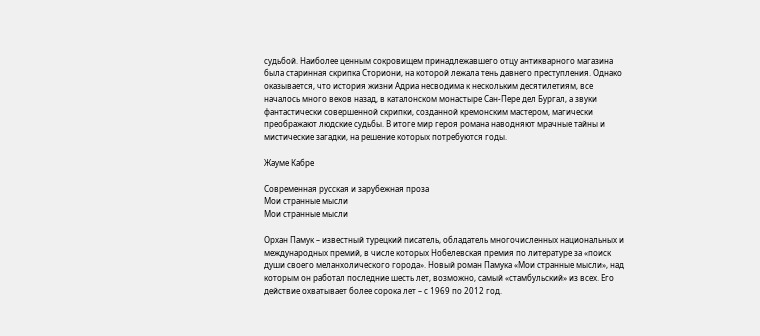судьбой. Наиболее ценным сокровищем принадлежавшего отцу антикварного магазина была старинная скрипка Сториони, на которой лежала тень давнего преступления. Однако оказывается, что история жизни Адриа несводима к нескольким десятилетиям, все началось много веков назад, в каталонском монастыре Сан-Пере дел Бургал, а звуки фантастически совершенной скрипки, созданной кремонским мастером, магически преображают людские судьбы. В итоге мир героя романа наводняют мрачные тайны и мистические загадки, на решение которых потребуются годы.

Жауме Кабре

Современная русская и зарубежная проза
Мои странные мысли
Мои странные мысли

Орхан Памук – известный турецкий писатель, обладатель многочисленных национальных и международных премий, в числе которых Нобелевская премия по литературе за «поиск души своего меланхолического города». Новый роман Памука «Мои странные мысли», над которым он работал последние шесть лет, возможно, самый «стамбульский» из всех. Его действие охватывает более сорока лет – с 1969 по 2012 год.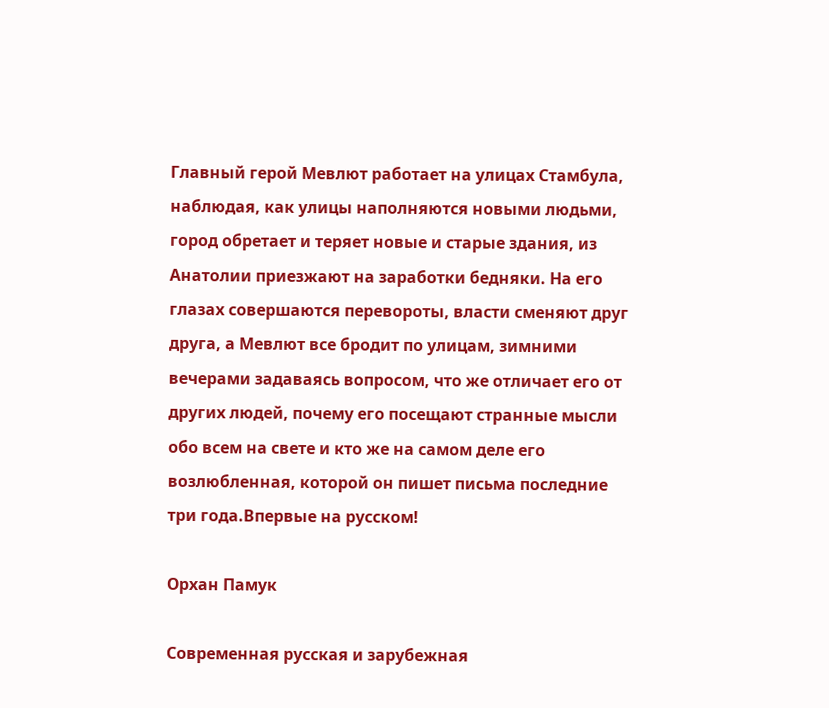Главный герой Мевлют работает на улицах Стамбула, наблюдая, как улицы наполняются новыми людьми, город обретает и теряет новые и старые здания, из Анатолии приезжают на заработки бедняки. На его глазах совершаются перевороты, власти сменяют друг друга, а Мевлют все бродит по улицам, зимними вечерами задаваясь вопросом, что же отличает его от других людей, почему его посещают странные мысли обо всем на свете и кто же на самом деле его возлюбленная, которой он пишет письма последние три года.Впервые на русском!

Орхан Памук

Современная русская и зарубежная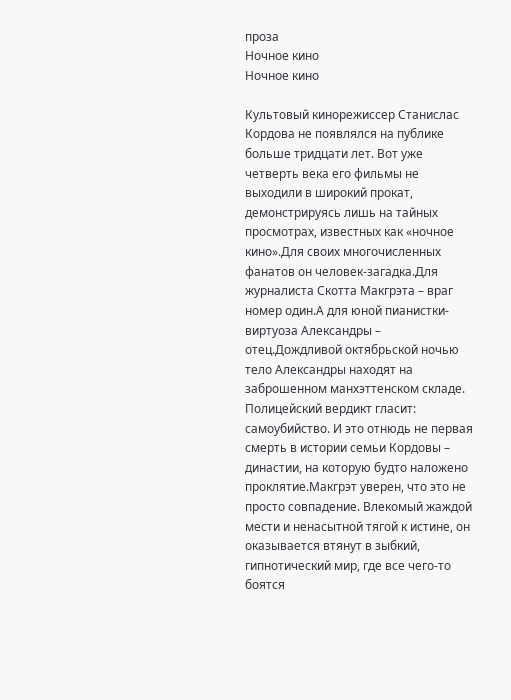проза
Ночное кино
Ночное кино

Культовый кинорежиссер Станислас Кордова не появлялся на публике больше тридцати лет. Вот уже четверть века его фильмы не выходили в широкий прокат, демонстрируясь лишь на тайных просмотрах, известных как «ночное кино».Для своих многочисленных фанатов он человек-загадка.Для журналиста Скотта Макгрэта – враг номер один.А для юной пианистки-виртуоза Александры – отец.Дождливой октябрьской ночью тело Александры находят на заброшенном манхэттенском складе. Полицейский вердикт гласит: самоубийство. И это отнюдь не первая смерть в истории семьи Кордовы – династии, на которую будто наложено проклятие.Макгрэт уверен, что это не просто совпадение. Влекомый жаждой мести и ненасытной тягой к истине, он оказывается втянут в зыбкий, гипнотический мир, где все чего-то боятся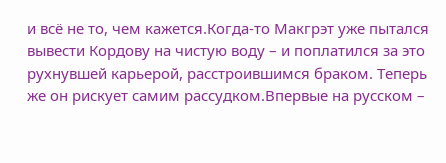и всё не то, чем кажется.Когда-то Макгрэт уже пытался вывести Кордову на чистую воду – и поплатился за это рухнувшей карьерой, расстроившимся браком. Теперь же он рискует самим рассудком.Впервые на русском –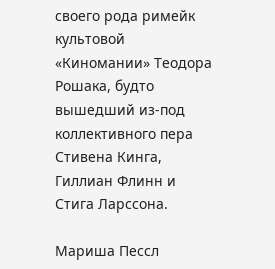своего рода римейк культовой «Киномании» Теодора Рошака, будто вышедший из-под коллективного пера Стивена Кинга, Гиллиан Флинн и Стига Ларссона.

Мариша Пессл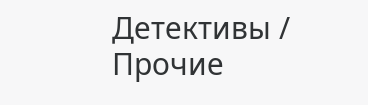Детективы / Прочие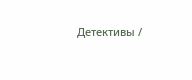Детективы /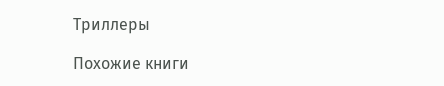Триллеры

Похожие книги